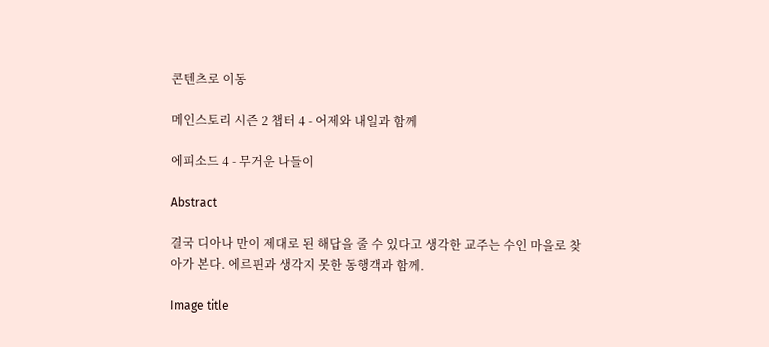콘텐츠로 이동

메인스토리 시즌 2 챕터 4 - 어제와 내일과 함께

에피소드 4 - 무거운 나들이

Abstract

결국 디아나 만이 제대로 된 해답을 줄 수 있다고 생각한 교주는 수인 마을로 찾아가 본다. 에르핀과 생각지 못한 동행객과 함께.

Image title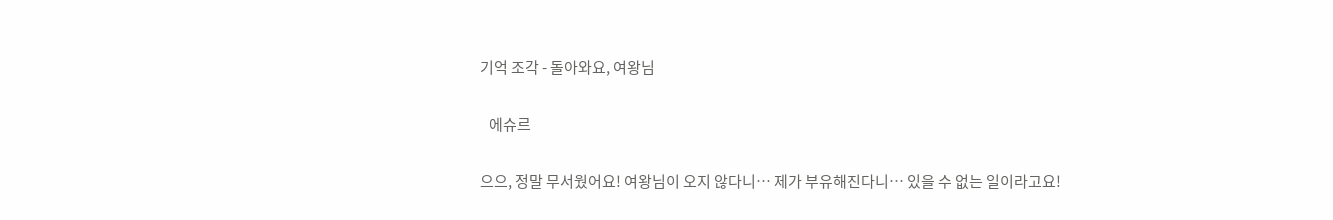기억 조각 - 돌아와요, 여왕님

   에슈르

으으, 정말 무서웠어요! 여왕님이 오지 않다니⋯ 제가 부유해진다니⋯ 있을 수 없는 일이라고요!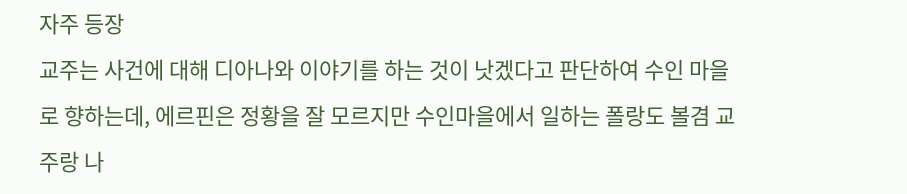자주 등장
교주는 사건에 대해 디아나와 이야기를 하는 것이 낫겠다고 판단하여 수인 마을로 향하는데, 에르핀은 정황을 잘 모르지만 수인마을에서 일하는 폴랑도 볼겸 교주랑 나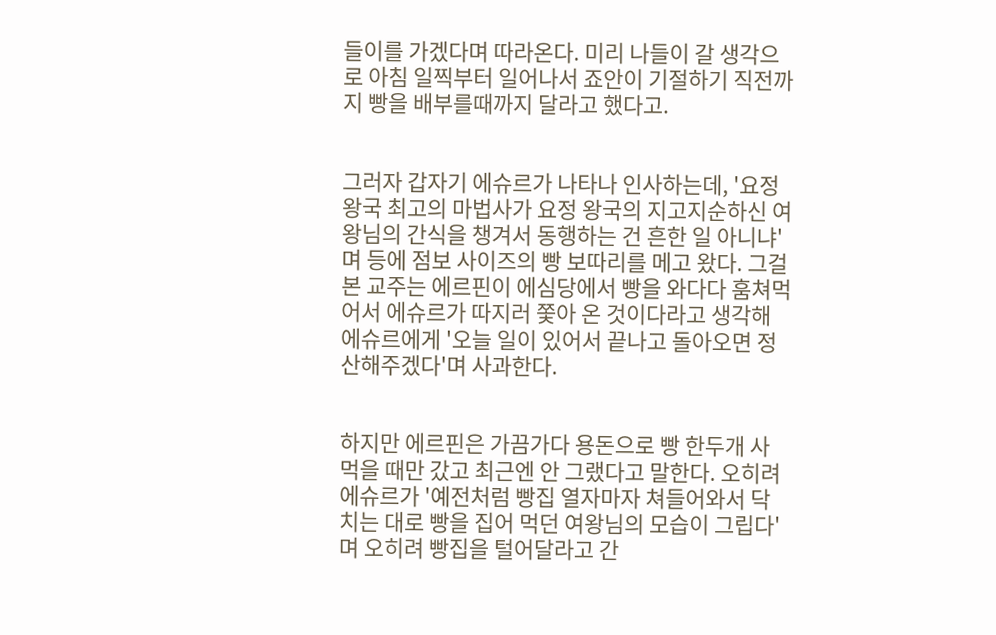들이를 가겠다며 따라온다. 미리 나들이 갈 생각으로 아침 일찍부터 일어나서 죠안이 기절하기 직전까지 빵을 배부를때까지 달라고 했다고.


그러자 갑자기 에슈르가 나타나 인사하는데, '요정 왕국 최고의 마법사가 요정 왕국의 지고지순하신 여왕님의 간식을 챙겨서 동행하는 건 흔한 일 아니냐'며 등에 점보 사이즈의 빵 보따리를 메고 왔다. 그걸 본 교주는 에르핀이 에심당에서 빵을 와다다 훔쳐먹어서 에슈르가 따지러 쫓아 온 것이다라고 생각해 에슈르에게 '오늘 일이 있어서 끝나고 돌아오면 정산해주겠다'며 사과한다.


하지만 에르핀은 가끔가다 용돈으로 빵 한두개 사 먹을 때만 갔고 최근엔 안 그랬다고 말한다. 오히려 에슈르가 '예전처럼 빵집 열자마자 쳐들어와서 닥치는 대로 빵을 집어 먹던 여왕님의 모습이 그립다'며 오히려 빵집을 털어달라고 간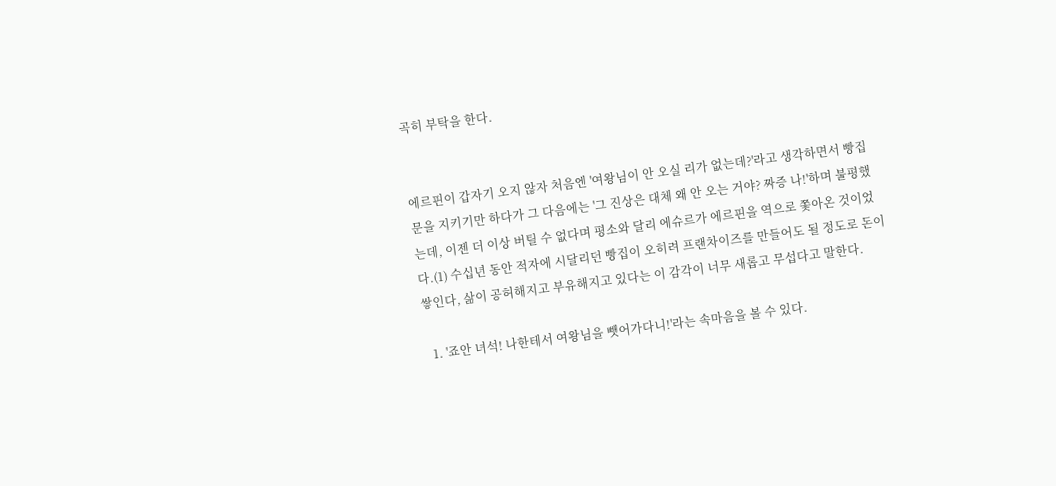곡히 부탁을 한다.


에르핀이 갑자기 오지 않자 처음엔 '여왕님이 안 오실 리가 없는데?'라고 생각하면서 빵집 문을 지키기만 하다가 그 다음에는 '그 진상은 대체 왜 안 오는 거야? 짜증 나!'하며 불평했는데, 이젠 더 이상 버틸 수 없다며 평소와 달리 에슈르가 에르핀을 역으로 쫓아온 것이었다.(1) 수십년 동안 적자에 시달리던 빵집이 오히려 프랜차이즈를 만들어도 될 정도로 돈이 쌓인다, 삶이 공허해지고 부유해지고 있다는 이 감각이 너무 새롭고 무섭다고 말한다.

  1. '죠안 녀석! 나한테서 여왕님을 뺏어가다니!'라는 속마음을 볼 수 있다.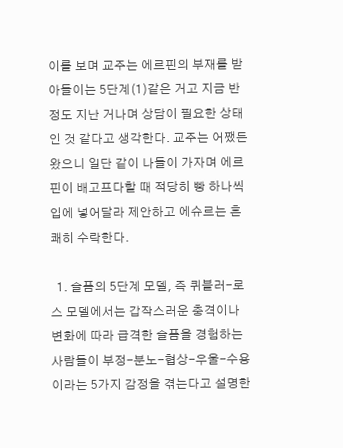이를 보며 교주는 에르핀의 부재를 받아들이는 5단계(1)같은 거고 지금 반 정도 지난 거나며 상담이 필요한 상태인 것 같다고 생각한다. 교주는 어쨌든 왔으니 일단 같이 나들이 가자며 에르핀이 배고프다할 때 적당히 빵 하나씩 입에 넣어달라 제안하고 에슈르는 흔쾌히 수락한다.

  1. 슬픔의 5단계 모델, 즉 퀴블러-로스 모델에서는 갑작스러운 충격이나 변화에 따라 급격한 슬픔을 경험하는 사람들이 부정-분노-협상-우울-수용이라는 5가지 감정을 겪는다고 설명한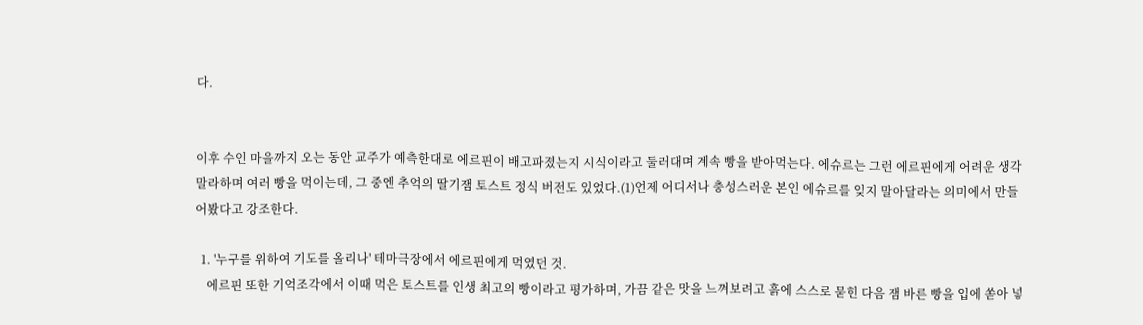다.


이후 수인 마을까지 오는 동안 교주가 예측한대로 에르핀이 배고파졌는지 시식이라고 둘러대며 계속 빵을 받아먹는다. 에슈르는 그런 에르핀에게 어려운 생각 말라하며 여러 빵을 먹이는데, 그 중엔 추억의 딸기잼 토스트 정식 버전도 있었다.(1)언제 어디서나 충성스러운 본인 에슈르를 잊지 말아달라는 의미에서 만들어봤다고 강조한다.

  1. '누구를 위하여 기도를 올리나' 테마극장에서 에르핀에게 먹였던 것.
    에르핀 또한 기억조각에서 이때 먹은 토스트를 인생 최고의 빵이라고 평가하며, 가끔 같은 맛을 느껴보려고 흙에 스스로 묻힌 다음 잼 바른 빵을 입에 쏟아 넣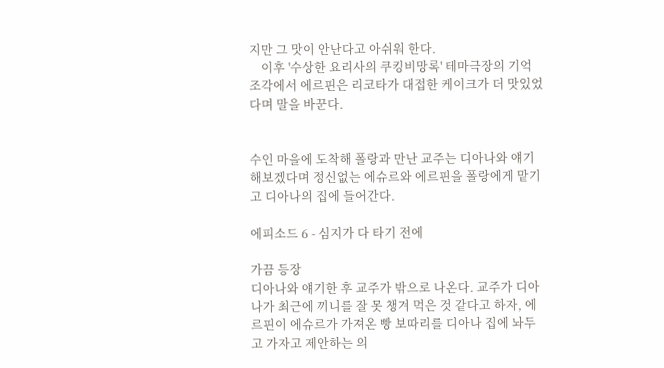지만 그 맛이 안난다고 아쉬워 한다.
    이후 '수상한 요리사의 쿠킹비망록' 테마극장의 기억조각에서 에르핀은 리코타가 대접한 케이크가 더 맛있었다며 말을 바꾼다.


수인 마을에 도착해 폴랑과 만난 교주는 디아나와 얘기해보겠다며 정신없는 에슈르와 에르핀을 폴랑에게 맡기고 디아나의 집에 들어간다.

에피소드 6 - 심지가 다 타기 전에

가끔 등장
디아나와 얘기한 후 교주가 밖으로 나온다. 교주가 디아나가 최근에 끼니를 잘 못 챙겨 먹은 것 같다고 하자, 에르핀이 에슈르가 가져온 빵 보따리를 디아나 집에 놔두고 가자고 제안하는 의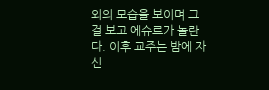외의 모습을 보이며 그걸 보고 에슈르가 놀란다. 이후 교주는 밤에 자신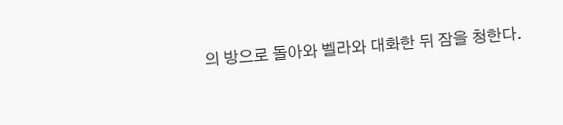의 방으로 돌아와 벨라와 대화한 뒤 잠을 청한다.